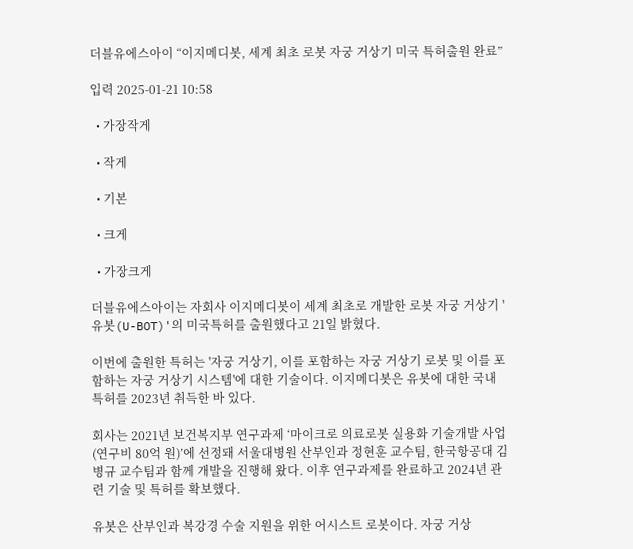더블유에스아이 “이지메디봇, 세계 최초 로봇 자궁 거상기 미국 특허출원 완료”

입력 2025-01-21 10:58

  • 가장작게

  • 작게

  • 기본

  • 크게

  • 가장크게

더블유에스아이는 자회사 이지메디봇이 세계 최초로 개발한 로봇 자궁 거상기 '유봇(U-BOT)'의 미국특허를 출원했다고 21일 밝혔다.

이번에 출원한 특허는 '자궁 거상기, 이를 포함하는 자궁 거상기 로봇 및 이를 포함하는 자궁 거상기 시스템'에 대한 기술이다. 이지메디봇은 유봇에 대한 국내 특허를 2023년 취득한 바 있다.

회사는 2021년 보건복지부 연구과제 ‘마이크로 의료로봇 실용화 기술개발 사업(연구비 80억 원)’에 선정돼 서울대병원 산부인과 정현훈 교수팀, 한국항공대 김병규 교수팀과 함께 개발을 진행해 왔다. 이후 연구과제를 완료하고 2024년 관련 기술 및 특허를 확보했다.

유봇은 산부인과 복강경 수술 지원을 위한 어시스트 로봇이다. 자궁 거상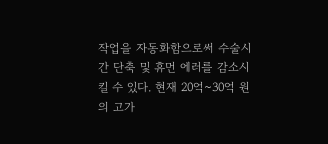작업을 자동화함으로써 수술시간 단축 및 휴먼 에러를 감소시킬 수 있다. 현재 20억~30억 원의 고가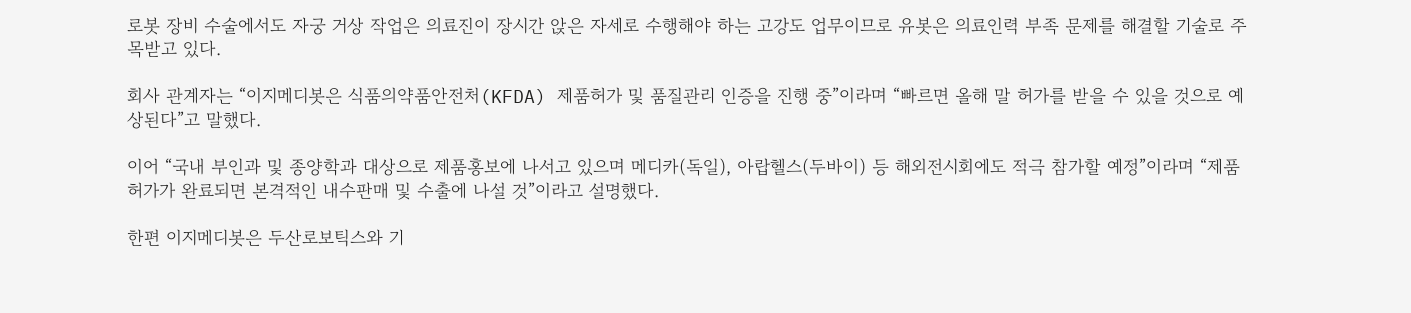로봇 장비 수술에서도 자궁 거상 작업은 의료진이 장시간 앉은 자세로 수행해야 하는 고강도 업무이므로 유봇은 의료인력 부족 문제를 해결할 기술로 주목받고 있다.

회사 관계자는 “이지메디봇은 식품의약품안전처(KFDA) 제품허가 및 품질관리 인증을 진행 중”이라며 “빠르면 올해 말 허가를 받을 수 있을 것으로 예상된다”고 말했다.

이어 “국내 부인과 및 종양학과 대상으로 제품홍보에 나서고 있으며 메디카(독일), 아랍헬스(두바이) 등 해외전시회에도 적극 참가할 예정”이라며 “제품허가가 완료되면 본격적인 내수판매 및 수출에 나설 것”이라고 설명했다.

한편 이지메디봇은 두산로보틱스와 기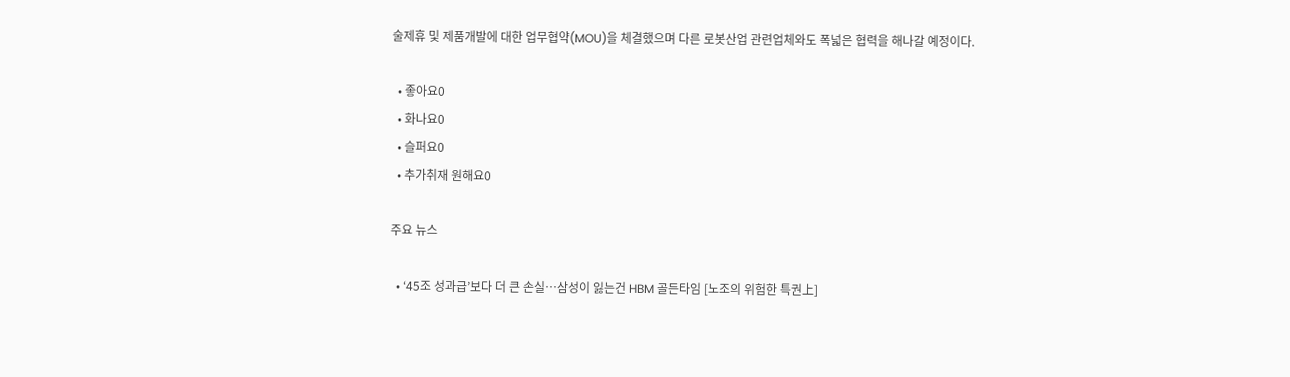술제휴 및 제품개발에 대한 업무협약(MOU)을 체결했으며 다른 로봇산업 관련업체와도 폭넓은 협력을 해나갈 예정이다.

  • 좋아요0
  • 화나요0
  • 슬퍼요0
  • 추가취재 원해요0

주요 뉴스

  • ‘45조 성과급’보다 더 큰 손실…삼성이 잃는건 HBM 골든타임 [노조의 위험한 특권上]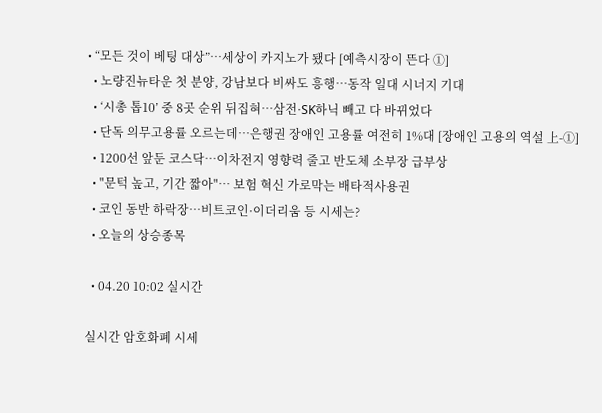• “모든 것이 베팅 대상”…세상이 카지노가 됐다 [예측시장이 뜬다 ①]
  • 노량진뉴타운 첫 분양, 강남보다 비싸도 흥행⋯동작 일대 시너지 기대
  • ‘시총 톱10’ 중 8곳 순위 뒤집혀⋯삼전·SK하닉 빼고 다 바뀌었다
  • 단독 의무고용률 오르는데…은행권 장애인 고용률 여전히 1%대 [장애인 고용의 역설 上-①]
  • 1200선 앞둔 코스닥…이차전지 영향력 줄고 반도체 소부장 급부상
  • "문턱 높고, 기간 짧아"… 보험 혁신 가로막는 배타적사용권
  • 코인 동반 하락장…비트코인·이더리움 등 시세는?
  • 오늘의 상승종목

  • 04.20 10:02 실시간

실시간 암호화폐 시세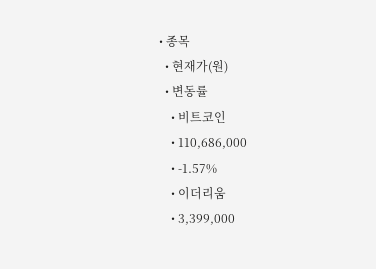• 종목
  • 현재가(원)
  • 변동률
    • 비트코인
    • 110,686,000
    • -1.57%
    • 이더리움
    • 3,399,000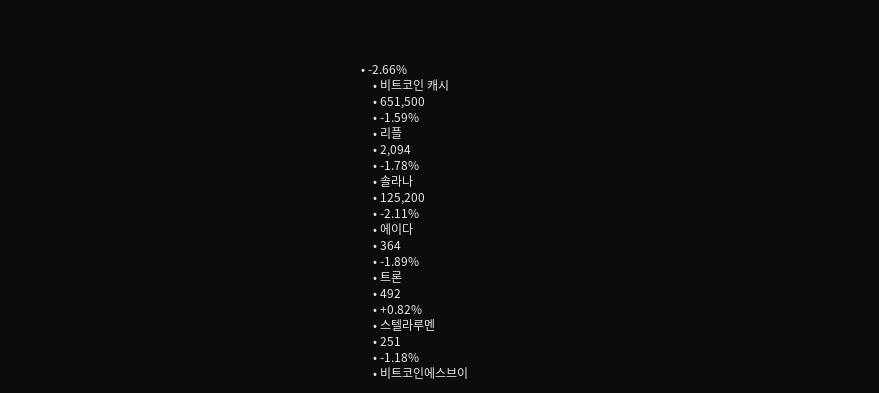• -2.66%
    • 비트코인 캐시
    • 651,500
    • -1.59%
    • 리플
    • 2,094
    • -1.78%
    • 솔라나
    • 125,200
    • -2.11%
    • 에이다
    • 364
    • -1.89%
    • 트론
    • 492
    • +0.82%
    • 스텔라루멘
    • 251
    • -1.18%
    • 비트코인에스브이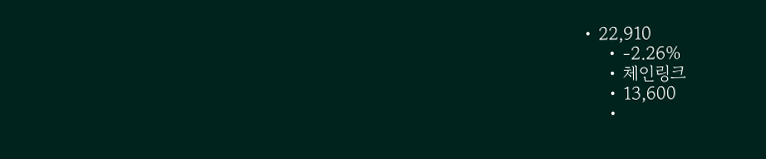• 22,910
    • -2.26%
    • 체인링크
    • 13,600
    •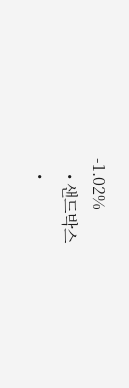-1.02%
    • 샌드박스
    •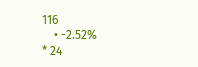116
    • -2.52%
* 24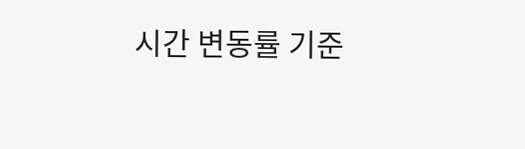시간 변동률 기준